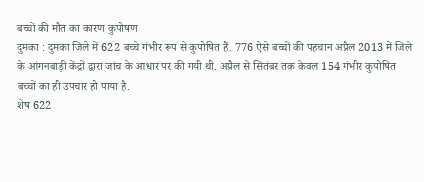बच्चों की मौत का कारण कुपोषण
दुमका : दुमका जिले में 622 बच्चे गंभीर रूप से कुपोषित हैं. 776 ऐसे बच्चों की पहचान अप्रैल 2013 में जिले के आंगनबाड़ी केंद्रों द्वारा जांच के आधार पर की गयी थी. अप्रैल से सितंबर तक केवल 154 गंभीर कुपोषित बच्चों का ही उपचार हो पाया है.
शेष 622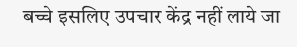बच्चे इसलिए उपचार केंद्र नहीं लाये जा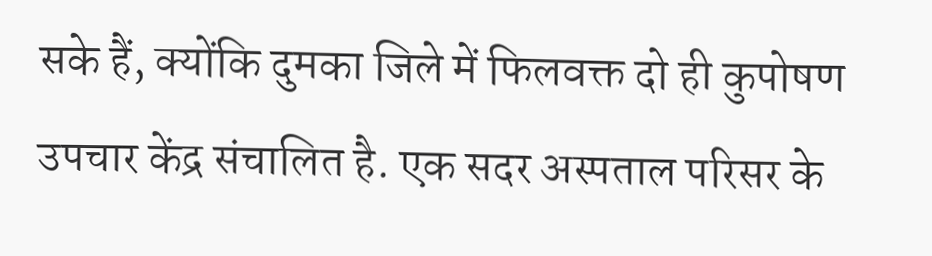सके हैं, क्योंकि दुमका जिले में फिलवक्त दो ही कुपोषण उपचार केंद्र संचालित है. एक सदर अस्पताल परिसर के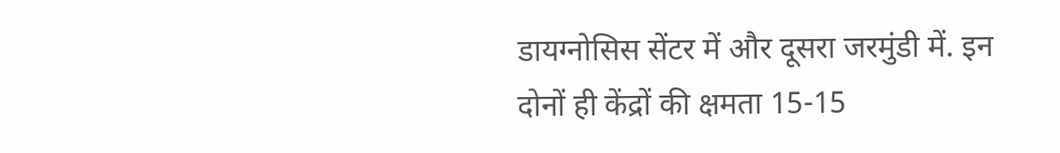डायग्नोसिस सेंटर में और दूसरा जरमुंडी में. इन दोनों ही केंद्रों की क्षमता 15-15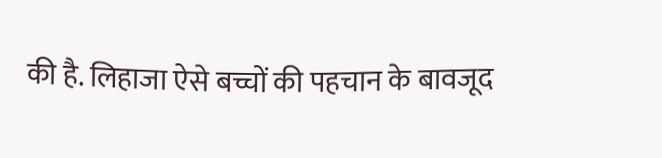की है. लिहाजा ऐसे बच्चों की पहचान के बावजूद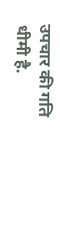उपचार की गति धीमी है.